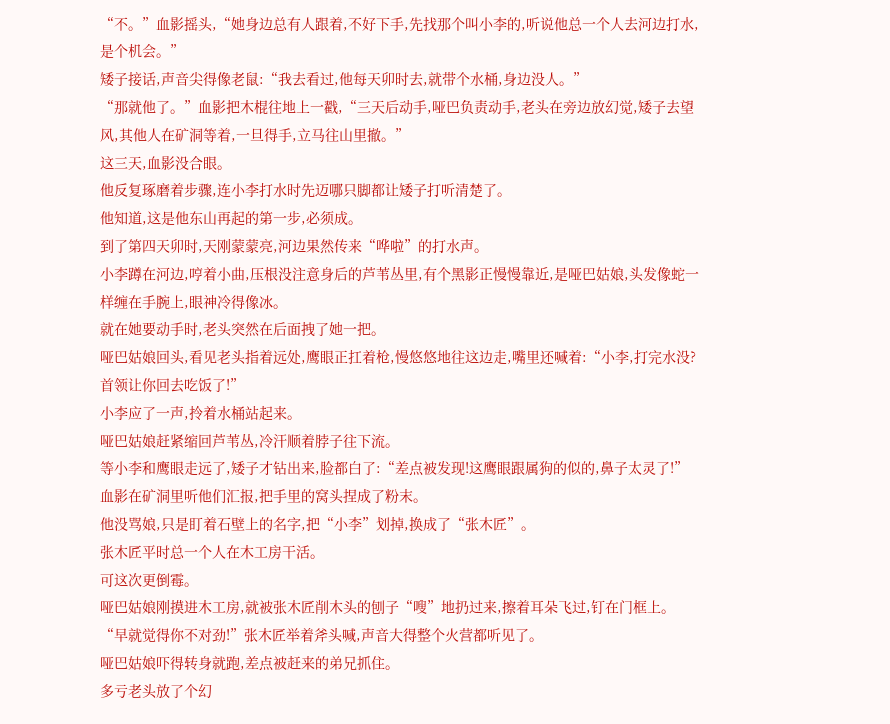“不。”血影摇头,“她身边总有人跟着,不好下手,先找那个叫小李的,听说他总一个人去河边打水,是个机会。”
矮子接话,声音尖得像老鼠:“我去看过,他每天卯时去,就带个水桶,身边没人。”
“那就他了。”血影把木棍往地上一戳,“三天后动手,哑巴负责动手,老头在旁边放幻觉,矮子去望风,其他人在矿洞等着,一旦得手,立马往山里撤。”
这三天,血影没合眼。
他反复琢磨着步骤,连小李打水时先迈哪只脚都让矮子打听清楚了。
他知道,这是他东山再起的第一步,必须成。
到了第四天卯时,天刚蒙蒙亮,河边果然传来“哗啦”的打水声。
小李蹲在河边,哼着小曲,压根没注意身后的芦苇丛里,有个黑影正慢慢靠近,是哑巴姑娘,头发像蛇一样缠在手腕上,眼神冷得像冰。
就在她要动手时,老头突然在后面拽了她一把。
哑巴姑娘回头,看见老头指着远处,鹰眼正扛着枪,慢悠悠地往这边走,嘴里还喊着:“小李,打完水没?首领让你回去吃饭了!”
小李应了一声,拎着水桶站起来。
哑巴姑娘赶紧缩回芦苇丛,冷汗顺着脖子往下流。
等小李和鹰眼走远了,矮子才钻出来,脸都白了:“差点被发现!这鹰眼跟属狗的似的,鼻子太灵了!”
血影在矿洞里听他们汇报,把手里的窝头捏成了粉末。
他没骂娘,只是盯着石壁上的名字,把“小李”划掉,换成了“张木匠”。
张木匠平时总一个人在木工房干活。
可这次更倒霉。
哑巴姑娘刚摸进木工房,就被张木匠削木头的刨子“嗖”地扔过来,擦着耳朵飞过,钉在门框上。
“早就觉得你不对劲!”张木匠举着斧头喊,声音大得整个火营都听见了。
哑巴姑娘吓得转身就跑,差点被赶来的弟兄抓住。
多亏老头放了个幻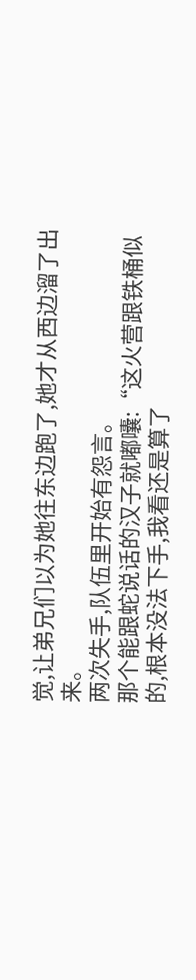觉,让弟兄们以为她往东边跑了,她才从西边溜了出来。
两次失手,队伍里开始有怨言。
那个能跟蛇说话的汉子就嘟囔:“这火营跟铁桶似的,根本没法下手,我看还是算了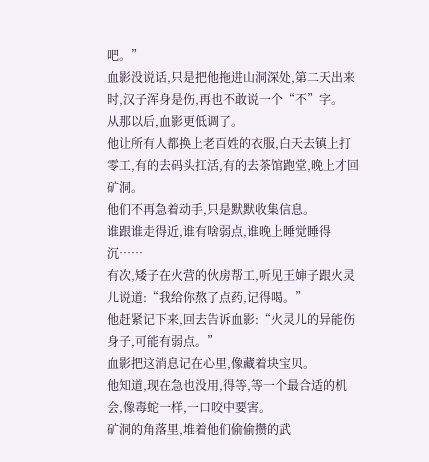吧。”
血影没说话,只是把他拖进山洞深处,第二天出来时,汉子浑身是伤,再也不敢说一个“不”字。
从那以后,血影更低调了。
他让所有人都换上老百姓的衣服,白天去镇上打零工,有的去码头扛活,有的去茶馆跑堂,晚上才回矿洞。
他们不再急着动手,只是默默收集信息。
谁跟谁走得近,谁有啥弱点,谁晚上睡觉睡得沉……
有次,矮子在火营的伙房帮工,听见王婶子跟火灵儿说道:“我给你熬了点药,记得喝。”
他赶紧记下来,回去告诉血影:“火灵儿的异能伤身子,可能有弱点。”
血影把这消息记在心里,像藏着块宝贝。
他知道,现在急也没用,得等,等一个最合适的机会,像毒蛇一样,一口咬中要害。
矿洞的角落里,堆着他们偷偷攒的武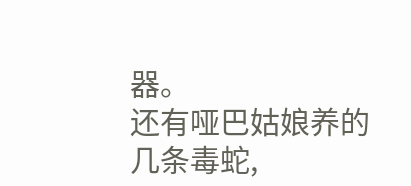器。
还有哑巴姑娘养的几条毒蛇,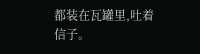都装在瓦罐里,吐着信子。